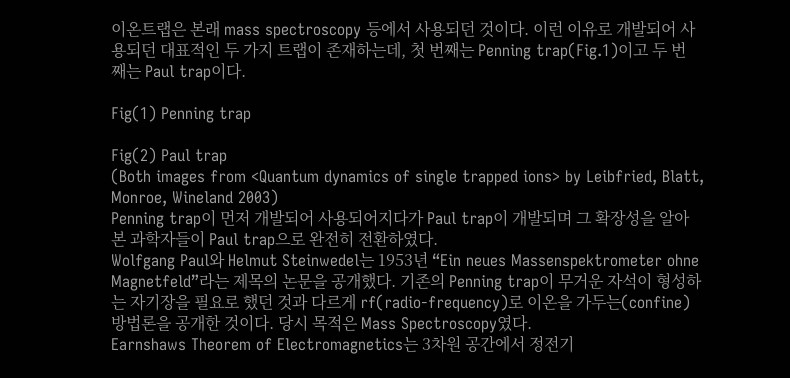이온트랩은 본래 mass spectroscopy 등에서 사용되던 것이다. 이런 이유로 개발되어 사용되던 대표적인 두 가지 트랩이 존재하는데, 첫 번째는 Penning trap(Fig.1)이고 두 번째는 Paul trap이다.

Fig(1) Penning trap

Fig(2) Paul trap
(Both images from <Quantum dynamics of single trapped ions> by Leibfried, Blatt, Monroe, Wineland 2003)
Penning trap이 먼저 개발되어 사용되어지다가 Paul trap이 개발되며 그 확장성을 알아본 과학자들이 Paul trap으로 완전히 전환하였다.
Wolfgang Paul와 Helmut Steinwedel는 1953년 “Ein neues Massenspektrometer ohne Magnetfeld”라는 제목의 논문을 공개했다. 기존의 Penning trap이 무거운 자석이 형성하는 자기장을 필요로 했던 것과 다르게 rf(radio-frequency)로 이온을 가두는(confine) 방법론을 공개한 것이다. 당시 목적은 Mass Spectroscopy였다.
Earnshaws Theorem of Electromagnetics는 3차원 공간에서 정전기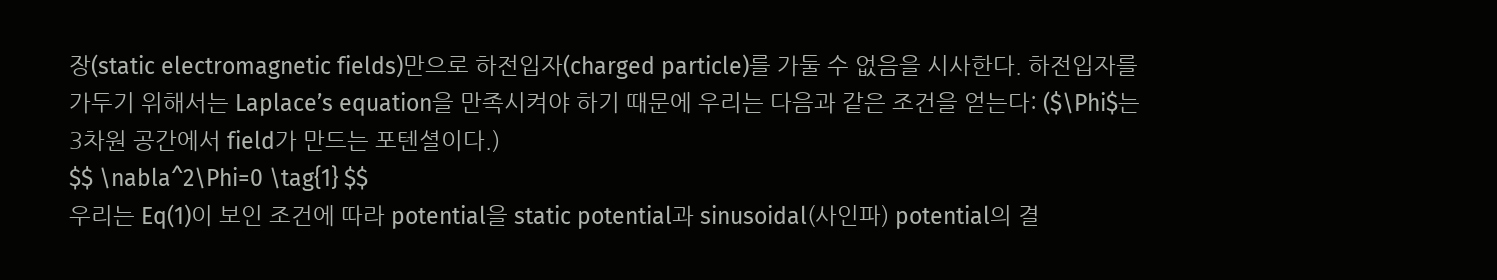장(static electromagnetic fields)만으로 하전입자(charged particle)를 가둘 수 없음을 시사한다. 하전입자를 가두기 위해서는 Laplace’s equation을 만족시켜야 하기 때문에 우리는 다음과 같은 조건을 얻는다: ($\Phi$는 3차원 공간에서 field가 만드는 포텐셜이다.)
$$ \nabla^2\Phi=0 \tag{1} $$
우리는 Eq(1)이 보인 조건에 따라 potential을 static potential과 sinusoidal(사인파) potential의 결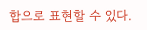합으로 표현할 수 있다.